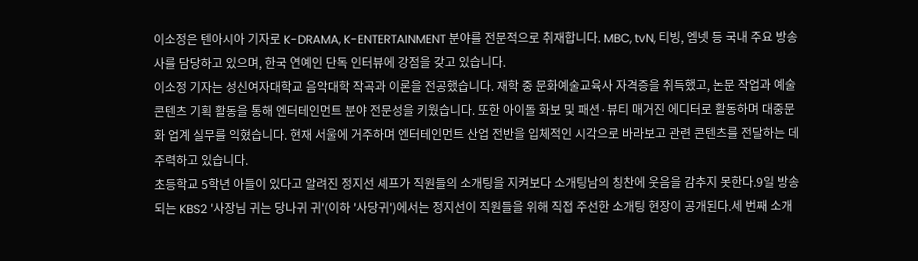이소정은 텐아시아 기자로 K-DRAMA, K-ENTERTAINMENT 분야를 전문적으로 취재합니다. MBC, tvN, 티빙, 엠넷 등 국내 주요 방송사를 담당하고 있으며, 한국 연예인 단독 인터뷰에 강점을 갖고 있습니다.
이소정 기자는 성신여자대학교 음악대학 작곡과 이론을 전공했습니다. 재학 중 문화예술교육사 자격증을 취득했고, 논문 작업과 예술 콘텐츠 기획 활동을 통해 엔터테인먼트 분야 전문성을 키웠습니다. 또한 아이돌 화보 및 패션·뷰티 매거진 에디터로 활동하며 대중문화 업계 실무를 익혔습니다. 현재 서울에 거주하며 엔터테인먼트 산업 전반을 입체적인 시각으로 바라보고 관련 콘텐츠를 전달하는 데 주력하고 있습니다.
초등학교 5학년 아들이 있다고 알려진 정지선 셰프가 직원들의 소개팅을 지켜보다 소개팅남의 칭찬에 웃음을 감추지 못한다.9일 방송되는 KBS2 '사장님 귀는 당나귀 귀'(이하 '사당귀')에서는 정지선이 직원들을 위해 직접 주선한 소개팅 현장이 공개된다.세 번째 소개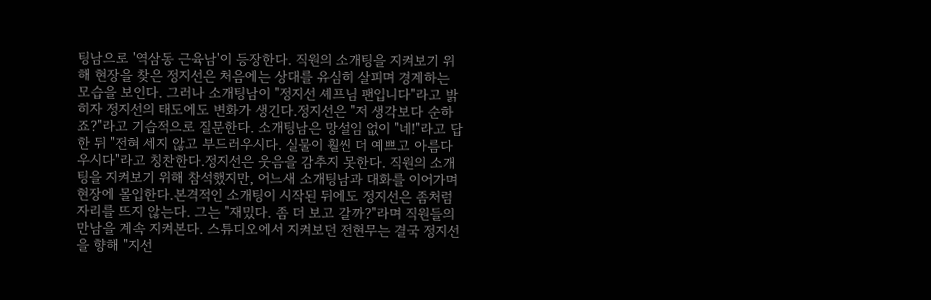팅남으로 '역삼동 근육남'이 등장한다. 직원의 소개팅을 지켜보기 위해 현장을 찾은 정지선은 처음에는 상대를 유심히 살피며 경계하는 모습을 보인다. 그러나 소개팅남이 "정지선 셰프님 팬입니다"라고 밝히자 정지선의 태도에도 변화가 생긴다.정지선은 "저 생각보다 순하죠?"라고 기습적으로 질문한다. 소개팅남은 망설임 없이 "네!"라고 답한 뒤 "전혀 세지 않고 부드러우시다. 실물이 훨씬 더 예쁘고 아름다우시다"라고 칭찬한다.정지선은 웃음을 감추지 못한다. 직원의 소개팅을 지켜보기 위해 참석했지만, 어느새 소개팅남과 대화를 이어가며 현장에 몰입한다.본격적인 소개팅이 시작된 뒤에도 정지선은 좀처럼 자리를 뜨지 않는다. 그는 "재밌다. 좀 더 보고 갈까?"라며 직원들의 만남을 계속 지켜본다. 스튜디오에서 지켜보던 전현무는 결국 정지선을 향해 "지선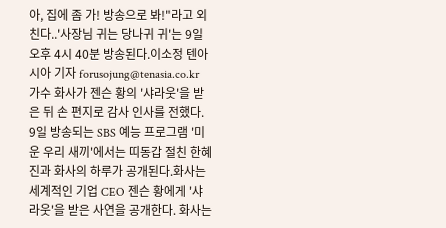아, 집에 좀 가! 방송으로 봐!"라고 외친다..'사장님 귀는 당나귀 귀'는 9일 오후 4시 40분 방송된다.이소정 텐아시아 기자 forusojung@tenasia.co.kr
가수 화사가 젠슨 황의 '샤라웃'을 받은 뒤 손 편지로 감사 인사를 전했다. 9일 방송되는 SBS 예능 프로그램 '미운 우리 새끼'에서는 띠동갑 절친 한혜진과 화사의 하루가 공개된다.화사는 세계적인 기업 CEO 젠슨 황에게 '샤라웃'을 받은 사연을 공개한다. 화사는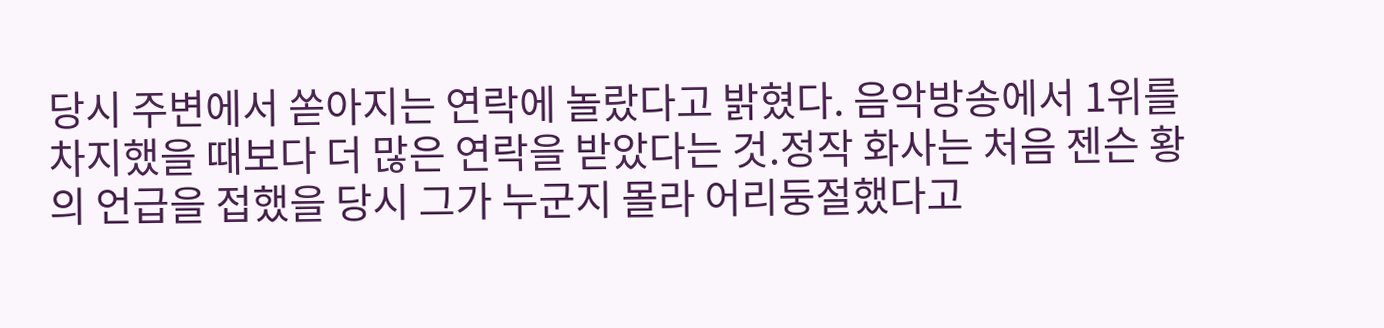당시 주변에서 쏟아지는 연락에 놀랐다고 밝혔다. 음악방송에서 1위를 차지했을 때보다 더 많은 연락을 받았다는 것.정작 화사는 처음 젠슨 황의 언급을 접했을 당시 그가 누군지 몰라 어리둥절했다고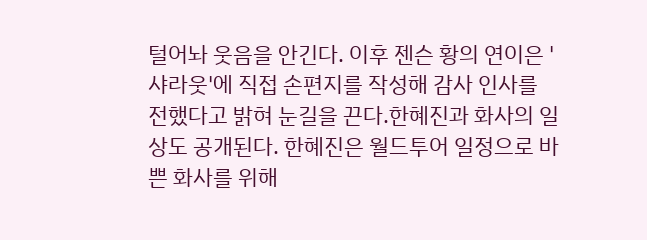털어놔 웃음을 안긴다. 이후 젠슨 황의 연이은 '샤라웃'에 직접 손편지를 작성해 감사 인사를 전했다고 밝혀 눈길을 끈다.한혜진과 화사의 일상도 공개된다. 한혜진은 월드투어 일정으로 바쁜 화사를 위해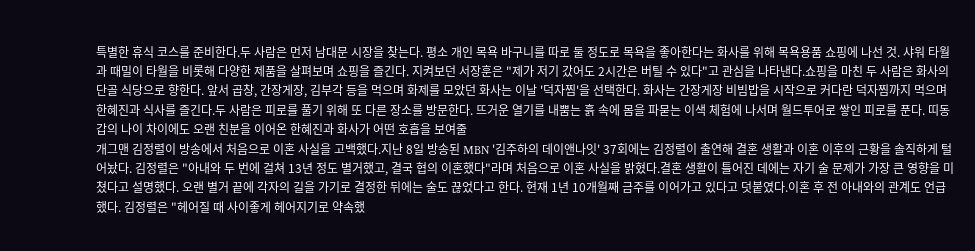특별한 휴식 코스를 준비한다.두 사람은 먼저 남대문 시장을 찾는다. 평소 개인 목욕 바구니를 따로 둘 정도로 목욕을 좋아한다는 화사를 위해 목욕용품 쇼핑에 나선 것. 샤워 타월과 때밀이 타월을 비롯해 다양한 제품을 살펴보며 쇼핑을 즐긴다. 지켜보던 서장훈은 "제가 저기 갔어도 2시간은 버틸 수 있다"고 관심을 나타낸다.쇼핑을 마친 두 사람은 화사의 단골 식당으로 향한다. 앞서 곱창, 간장게장, 김부각 등을 먹으며 화제를 모았던 화사는 이날 '덕자찜'을 선택한다. 화사는 간장게장 비빔밥을 시작으로 커다란 덕자찜까지 먹으며 한혜진과 식사를 즐긴다.두 사람은 피로를 풀기 위해 또 다른 장소를 방문한다. 뜨거운 열기를 내뿜는 흙 속에 몸을 파묻는 이색 체험에 나서며 월드투어로 쌓인 피로를 푼다. 띠동갑의 나이 차이에도 오랜 친분을 이어온 한혜진과 화사가 어떤 호흡을 보여줄
개그맨 김정렬이 방송에서 처음으로 이혼 사실을 고백했다.지난 8일 방송된 MBN '김주하의 데이앤나잇' 37회에는 김정렬이 출연해 결혼 생활과 이혼 이후의 근황을 솔직하게 털어놨다. 김정렬은 "아내와 두 번에 걸쳐 13년 정도 별거했고, 결국 협의 이혼했다"라며 처음으로 이혼 사실을 밝혔다.결혼 생활이 틀어진 데에는 자기 술 문제가 가장 큰 영향을 미쳤다고 설명했다. 오랜 별거 끝에 각자의 길을 가기로 결정한 뒤에는 술도 끊었다고 한다. 현재 1년 10개월째 금주를 이어가고 있다고 덧붙였다.이혼 후 전 아내와의 관계도 언급했다. 김정렬은 "헤어질 때 사이좋게 헤어지기로 약속했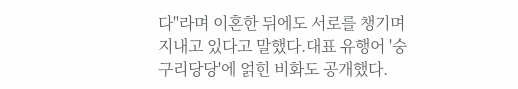다"라며 이혼한 뒤에도 서로를 챙기며 지내고 있다고 말했다.대표 유행어 '숭구리당당'에 얽힌 비화도 공개했다.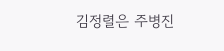김정렬은 주병진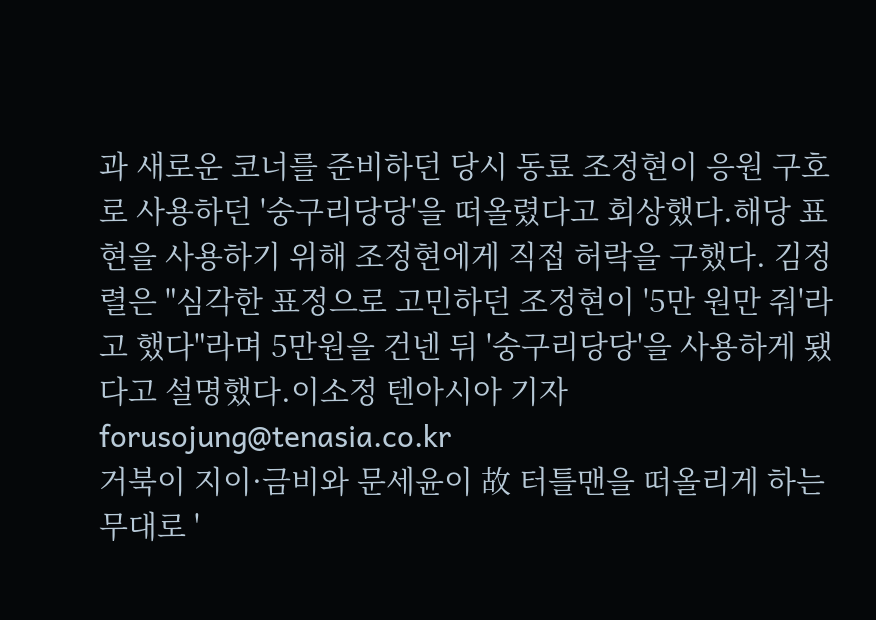과 새로운 코너를 준비하던 당시 동료 조정현이 응원 구호로 사용하던 '숭구리당당'을 떠올렸다고 회상했다.해당 표현을 사용하기 위해 조정현에게 직접 허락을 구했다. 김정렬은 "심각한 표정으로 고민하던 조정현이 '5만 원만 줘'라고 했다"라며 5만원을 건넨 뒤 '숭구리당당'을 사용하게 됐다고 설명했다.이소정 텐아시아 기자 forusojung@tenasia.co.kr
거북이 지이·금비와 문세윤이 故 터틀맨을 떠올리게 하는 무대로 '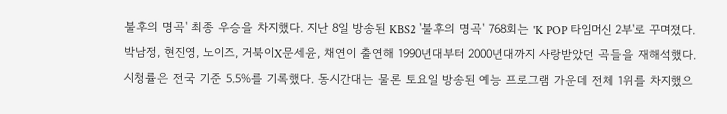불후의 명곡' 최종 우승을 차지했다. 지난 8일 방송된 KBS2 '불후의 명곡' 768회는 'K POP 타임머신 2부'로 꾸며졌다. 박남정, 현진영, 노이즈, 거북이X문세윤, 채연이 출연해 1990년대부터 2000년대까지 사랑받았던 곡들을 재해석했다. 시청률은 전국 기준 5.5%를 기록했다. 동시간대는 물론 토요일 방송된 예능 프로그램 가운데 전체 1위를 차지했으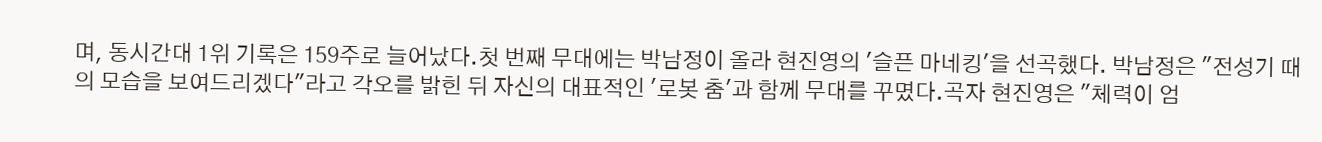며, 동시간대 1위 기록은 159주로 늘어났다.첫 번째 무대에는 박남정이 올라 현진영의 '슬픈 마네킹'을 선곡했다. 박남정은 "전성기 때의 모습을 보여드리겠다"라고 각오를 밝힌 뒤 자신의 대표적인 '로봇 춤'과 함께 무대를 꾸몄다.곡자 현진영은 "체력이 엄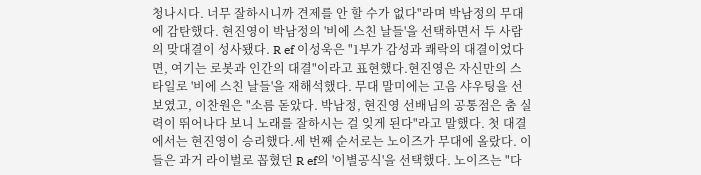청나시다. 너무 잘하시니까 견제를 안 할 수가 없다"라며 박남정의 무대에 감탄했다. 현진영이 박남정의 '비에 스친 날들'을 선택하면서 두 사람의 맞대결이 성사됐다. R ef 이성욱은 "1부가 감성과 쾌락의 대결이었다면, 여기는 로봇과 인간의 대결"이라고 표현했다.현진영은 자신만의 스타일로 '비에 스친 날들'을 재해석했다. 무대 말미에는 고음 샤우팅을 선보였고, 이찬원은 "소름 돋았다. 박남정, 현진영 선배님의 공통점은 춤 실력이 뛰어나다 보니 노래를 잘하시는 걸 잊게 된다"라고 말했다. 첫 대결에서는 현진영이 승리했다.세 번째 순서로는 노이즈가 무대에 올랐다. 이들은 과거 라이벌로 꼽혔던 R ef의 '이별공식'을 선택했다. 노이즈는 "다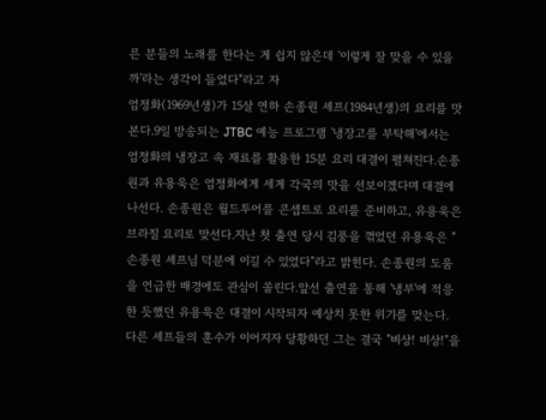른 분들의 노래를 한다는 게 쉽지 않은데 '이렇게 잘 맞을 수 있을까'라는 생각이 들었다"라고 자
엄정화(1969년생)가 15살 연하 손종원 셰프(1984년생)의 요리를 맛본다.9일 방송되는 JTBC 예능 프로그램 '냉장고를 부탁해'에서는 엄정화의 냉장고 속 재료를 활용한 15분 요리 대결이 펼쳐진다.손종원과 유용욱은 엄정화에게 세계 각국의 맛을 선보이겠다며 대결에 나선다. 손종원은 월드투어를 콘셉트로 요리를 준비하고, 유용욱은 브라질 요리로 맞선다.지난 첫 출연 당시 김풍을 꺾었던 유용욱은 "손종원 셰프님 덕분에 이길 수 있었다"라고 밝힌다. 손종원의 도움을 언급한 배경에도 관심이 쏠린다.앞선 출연을 통해 '냉부'에 적응한 듯했던 유용욱은 대결이 시작되자 예상치 못한 위기를 맞는다. 다른 셰프들의 훈수가 이어지자 당황하던 그는 결국 "비상! 비상!"을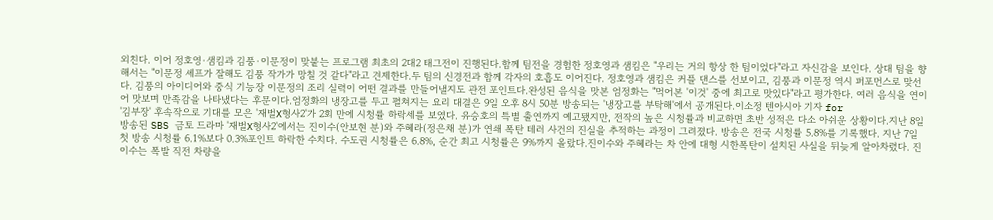외친다. 이어 정호영·샘킴과 김풍·이문정이 맞붙는 프로그램 최초의 2대2 태그전이 진행된다.함께 팀전을 경험한 정호영과 샘킴은 "우리는 거의 항상 한 팀이었다"라고 자신감을 보인다. 상대 팀을 향해서는 "이문정 셰프가 잘해도 김풍 작가가 망칠 것 같다"라고 견제한다.두 팀의 신경전과 함께 각자의 호흡도 이어진다. 정호영과 샘킴은 커플 댄스를 선보이고, 김풍과 이문정 역시 퍼포먼스로 맞선다. 김풍의 아이디어와 중식 기능장 이문정의 조리 실력이 어떤 결과를 만들어낼지도 관전 포인트다.완성된 음식을 맛본 엄정화는 "먹어본 '이것' 중에 최고로 맛있다"라고 평가한다. 여러 음식을 연이어 맛보며 만족감을 나타냈다는 후문이다.엄정화의 냉장고를 두고 펼쳐지는 요리 대결은 9일 오후 8시 50분 방송되는 '냉장고를 부탁해'에서 공개된다.이소정 텐아시아 기자 for
'김부장' 후속작으로 기대를 모은 '재벌X형사2'가 2회 만에 시청률 하락세를 보였다. 유승호의 특별 출연까지 예고됐지만, 전작의 높은 시청률과 비교하면 초반 성적은 다소 아쉬운 상황이다.지난 8일 방송된 SBS 금토 드라마 '재벌X형사2'에서는 진이수(안보현 분)와 주혜라(정은채 분)가 연쇄 폭탄 테러 사건의 진실을 추적하는 과정이 그려졌다. 방송은 전국 시청률 5.8%를 기록했다. 지난 7일 첫 방송 시청률 6.1%보다 0.3%포인트 하락한 수치다. 수도권 시청률은 6.8%, 순간 최고 시청률은 9%까지 올랐다.진이수와 주혜라는 차 안에 대형 시한폭탄이 설치된 사실을 뒤늦게 알아차렸다. 진이수는 폭발 직전 차량을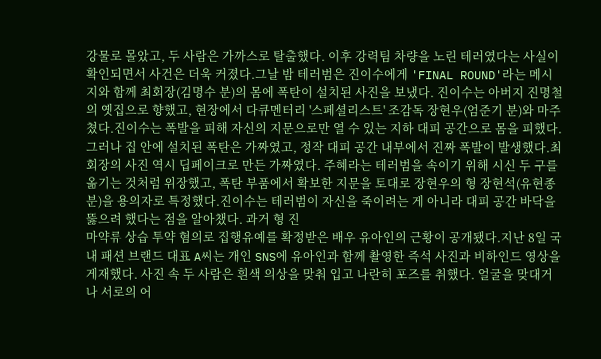강물로 몰았고, 두 사람은 가까스로 탈출했다. 이후 강력팀 차량을 노린 테러였다는 사실이 확인되면서 사건은 더욱 커졌다.그날 밤 테러범은 진이수에게 'FINAL ROUND'라는 메시지와 함께 최회장(김명수 분)의 몸에 폭탄이 설치된 사진을 보냈다. 진이수는 아버지 진명철의 옛집으로 향했고, 현장에서 다큐멘터리 '스페셜리스트' 조감독 장현우(엄준기 분)와 마주쳤다.진이수는 폭발을 피해 자신의 지문으로만 열 수 있는 지하 대피 공간으로 몸을 피했다. 그러나 집 안에 설치된 폭탄은 가짜였고, 정작 대피 공간 내부에서 진짜 폭발이 발생했다.최회장의 사진 역시 딥페이크로 만든 가짜였다. 주혜라는 테러범을 속이기 위해 시신 두 구를 옮기는 것처럼 위장했고, 폭탄 부품에서 확보한 지문을 토대로 장현우의 형 장현석(유현종 분)을 용의자로 특정했다.진이수는 테러범이 자신을 죽이려는 게 아니라 대피 공간 바닥을 뚫으려 했다는 점을 알아챘다. 과거 형 진
마약류 상습 투약 혐의로 집행유예를 확정받은 배우 유아인의 근황이 공개됐다.지난 8일 국내 패션 브랜드 대표 A씨는 개인 SNS에 유아인과 함께 촬영한 즉석 사진과 비하인드 영상을 게재했다. 사진 속 두 사람은 흰색 의상을 맞춰 입고 나란히 포즈를 취했다. 얼굴을 맞대거나 서로의 어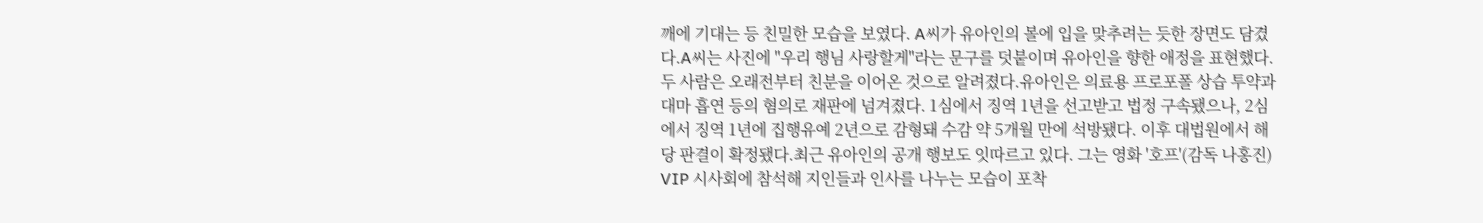깨에 기대는 등 친밀한 모습을 보였다. A씨가 유아인의 볼에 입을 맞추려는 듯한 장면도 담겼다.A씨는 사진에 "우리 행님 사랑할게"라는 문구를 덧붙이며 유아인을 향한 애정을 표현했다. 두 사람은 오래전부터 친분을 이어온 것으로 알려졌다.유아인은 의료용 프로포폴 상습 투약과 대마 흡연 등의 혐의로 재판에 넘겨졌다. 1심에서 징역 1년을 선고받고 법정 구속됐으나, 2심에서 징역 1년에 집행유예 2년으로 감형돼 수감 약 5개월 만에 석방됐다. 이후 대법원에서 해당 판결이 확정됐다.최근 유아인의 공개 행보도 잇따르고 있다. 그는 영화 '호프'(감독 나홍진) VIP 시사회에 참석해 지인들과 인사를 나누는 모습이 포착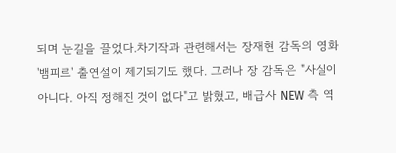되며 눈길을 끌었다.차기작과 관련해서는 장재현 감독의 영화 '뱀피르' 출연설이 제기되기도 했다. 그러나 장 감독은 "사실이 아니다. 아직 정해진 것이 없다"고 밝혔고, 배급사 NEW 측 역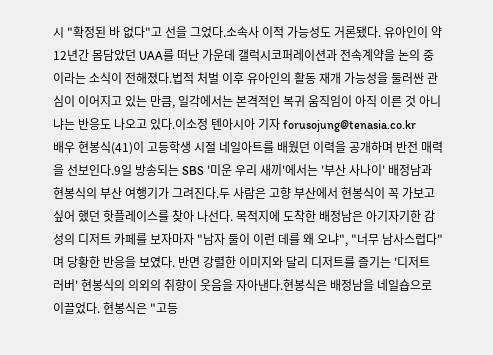시 "확정된 바 없다"고 선을 그었다.소속사 이적 가능성도 거론됐다. 유아인이 약 12년간 몸담았던 UAA를 떠난 가운데 갤럭시코퍼레이션과 전속계약을 논의 중이라는 소식이 전해졌다.법적 처벌 이후 유아인의 활동 재개 가능성을 둘러싼 관심이 이어지고 있는 만큼, 일각에서는 본격적인 복귀 움직임이 아직 이른 것 아니냐는 반응도 나오고 있다.이소정 텐아시아 기자 forusojung@tenasia.co.kr
배우 현봉식(41)이 고등학생 시절 네일아트를 배웠던 이력을 공개하며 반전 매력을 선보인다.9일 방송되는 SBS '미운 우리 새끼'에서는 '부산 사나이' 배정남과 현봉식의 부산 여행기가 그려진다.두 사람은 고향 부산에서 현봉식이 꼭 가보고 싶어 했던 핫플레이스를 찾아 나선다. 목적지에 도착한 배정남은 아기자기한 감성의 디저트 카페를 보자마자 "남자 둘이 이런 데를 왜 오냐", "너무 남사스럽다"며 당황한 반응을 보였다. 반면 강렬한 이미지와 달리 디저트를 즐기는 '디저트 러버' 현봉식의 의외의 취향이 웃음을 자아낸다.현봉식은 배정남을 네일숍으로 이끌었다. 현봉식은 "고등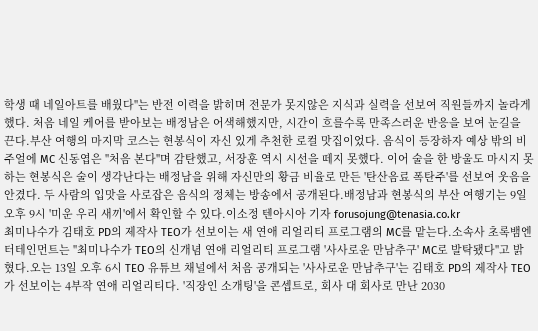학생 때 네일아트를 배웠다"는 반전 이력을 밝히며 전문가 못지않은 지식과 실력을 선보여 직원들까지 놀라게 했다. 처음 네일 케어를 받아보는 배정남은 어색해했지만, 시간이 흐를수록 만족스러운 반응을 보여 눈길을 끈다.부산 여행의 마지막 코스는 현봉식이 자신 있게 추천한 로컬 맛집이었다. 음식이 등장하자 예상 밖의 비주얼에 MC 신동엽은 "처음 본다"며 감탄했고, 서장훈 역시 시선을 떼지 못했다. 이어 술을 한 방울도 마시지 못하는 현봉식은 술이 생각난다는 배정남을 위해 자신만의 황금 비율로 만든 '탄산음료 폭탄주'를 선보여 웃음을 안겼다. 두 사람의 입맛을 사로잡은 음식의 정체는 방송에서 공개된다.배정남과 현봉식의 부산 여행기는 9일 오후 9시 '미운 우리 새끼'에서 확인할 수 있다.이소정 텐아시아 기자 forusojung@tenasia.co.kr
최미나수가 김태호 PD의 제작사 TEO가 선보이는 새 연애 리얼리티 프로그램의 MC를 맡는다.소속사 초록뱀엔터테인먼트는 "최미나수가 TEO의 신개념 연애 리얼리티 프로그램 '사사로운 만남추구' MC로 발탁됐다"고 밝혔다.오는 13일 오후 6시 TEO 유튜브 채널에서 처음 공개되는 '사사로운 만남추구'는 김태호 PD의 제작사 TEO가 선보이는 4부작 연애 리얼리티다. '직장인 소개팅'을 콘셉트로, 회사 대 회사로 만난 2030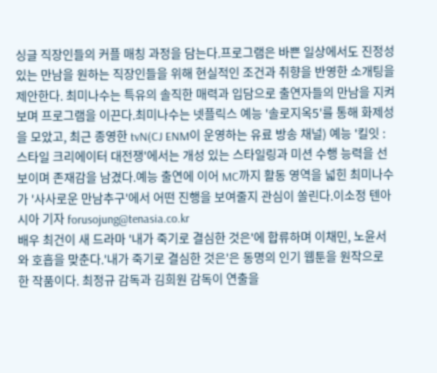싱글 직장인들의 커플 매칭 과정을 담는다.프로그램은 바쁜 일상에서도 진정성 있는 만남을 원하는 직장인들을 위해 현실적인 조건과 취향을 반영한 소개팅을 제안한다. 최미나수는 특유의 솔직한 매력과 입담으로 출연자들의 만남을 지켜보며 프로그램을 이끈다.최미나수는 넷플릭스 예능 '솔로지옥5'를 통해 화제성을 모았고, 최근 종영한 tvN(CJ ENM이 운영하는 유료 방송 채널) 예능 '킬잇 : 스타일 크리에이터 대전쟁'에서는 개성 있는 스타일링과 미션 수행 능력을 선보이며 존재감을 남겼다.예능 출연에 이어 MC까지 활동 영역을 넓힌 최미나수가 '사사로운 만남추구'에서 어떤 진행을 보여줄지 관심이 쏠린다.이소정 텐아시아 기자 forusojung@tenasia.co.kr
배우 최건이 새 드라마 '내가 죽기로 결심한 것은'에 합류하며 이채민, 노윤서와 호흡을 맞춘다.'내가 죽기로 결심한 것은'은 동명의 인기 웹툰을 원작으로 한 작품이다. 최정규 감독과 김희원 감독이 연출을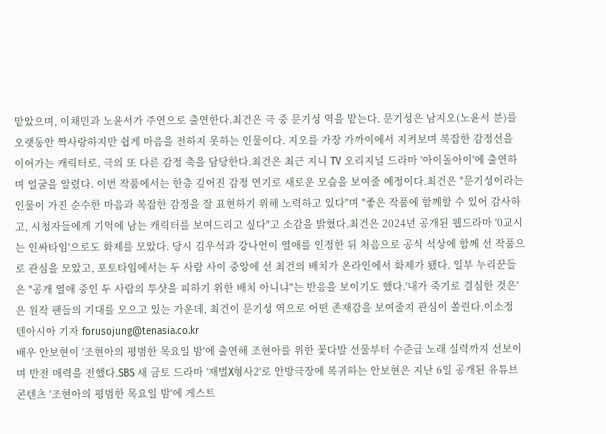맡았으며, 이채민과 노윤서가 주연으로 출연한다.최건은 극 중 문기성 역을 맡는다. 문기성은 남지오(노윤서 분)를 오랫동안 짝사랑하지만 쉽게 마음을 전하지 못하는 인물이다. 지오를 가장 가까이에서 지켜보며 복잡한 감정선을 이어가는 캐릭터로, 극의 또 다른 감정 축을 담당한다.최건은 최근 지니 TV 오리지널 드라마 '아이돌아이'에 출연하며 얼굴을 알렸다. 이번 작품에서는 한층 깊어진 감정 연기로 새로운 모습을 보여줄 예정이다.최건은 "문기성이라는 인물이 가진 순수한 마음과 복잡한 감정을 잘 표현하기 위해 노력하고 있다"며 "좋은 작품에 함께할 수 있어 감사하고, 시청자들에게 기억에 남는 캐릭터를 보여드리고 싶다"고 소감을 밝혔다.최건은 2024년 공개된 웹드라마 '0교시는 인싸타임'으로도 화제를 모았다. 당시 김우석과 강나언이 열애를 인정한 뒤 처음으로 공식 석상에 함께 선 작품으로 관심을 모았고, 포토타임에서는 두 사람 사이 중앙에 선 최건의 배치가 온라인에서 화제가 됐다. 일부 누리꾼들은 "공개 열애 중인 두 사람의 투샷을 피하기 위한 배치 아니냐"는 반응을 보이기도 했다.'내가 죽기로 결심한 것은'은 원작 팬들의 기대를 모으고 있는 가운데, 최건이 문기성 역으로 어떤 존재감을 보여줄지 관심이 쏠린다.이소정 텐아시아 기자 forusojung@tenasia.co.kr
배우 안보현이 '조현아의 평범한 목요일 밤'에 출연해 조현아를 위한 꽃다발 선물부터 수준급 노래 실력까지 선보이며 반전 매력을 전했다.SBS 새 금토 드라마 '재벌X형사2'로 안방극장에 복귀하는 안보현은 지난 6일 공개된 유튜브 콘텐츠 '조현아의 평범한 목요일 밤'에 게스트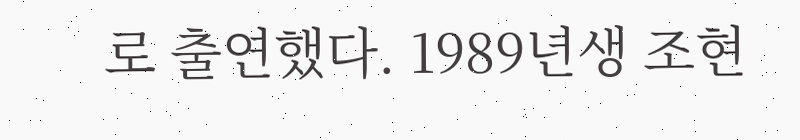로 출연했다. 1989년생 조현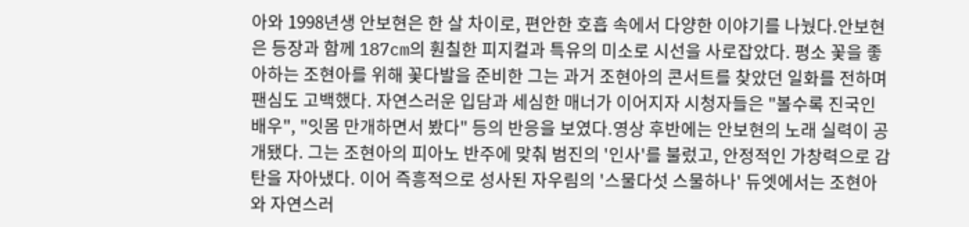아와 1998년생 안보현은 한 살 차이로, 편안한 호흡 속에서 다양한 이야기를 나눴다.안보현은 등장과 함께 187cm의 훤칠한 피지컬과 특유의 미소로 시선을 사로잡았다. 평소 꽃을 좋아하는 조현아를 위해 꽃다발을 준비한 그는 과거 조현아의 콘서트를 찾았던 일화를 전하며 팬심도 고백했다. 자연스러운 입담과 세심한 매너가 이어지자 시청자들은 "볼수록 진국인 배우", "잇몸 만개하면서 봤다" 등의 반응을 보였다.영상 후반에는 안보현의 노래 실력이 공개됐다. 그는 조현아의 피아노 반주에 맞춰 범진의 '인사'를 불렀고, 안정적인 가창력으로 감탄을 자아냈다. 이어 즉흥적으로 성사된 자우림의 '스물다섯 스물하나' 듀엣에서는 조현아와 자연스러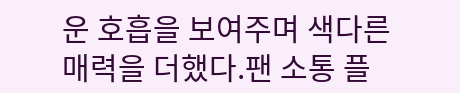운 호흡을 보여주며 색다른 매력을 더했다.팬 소통 플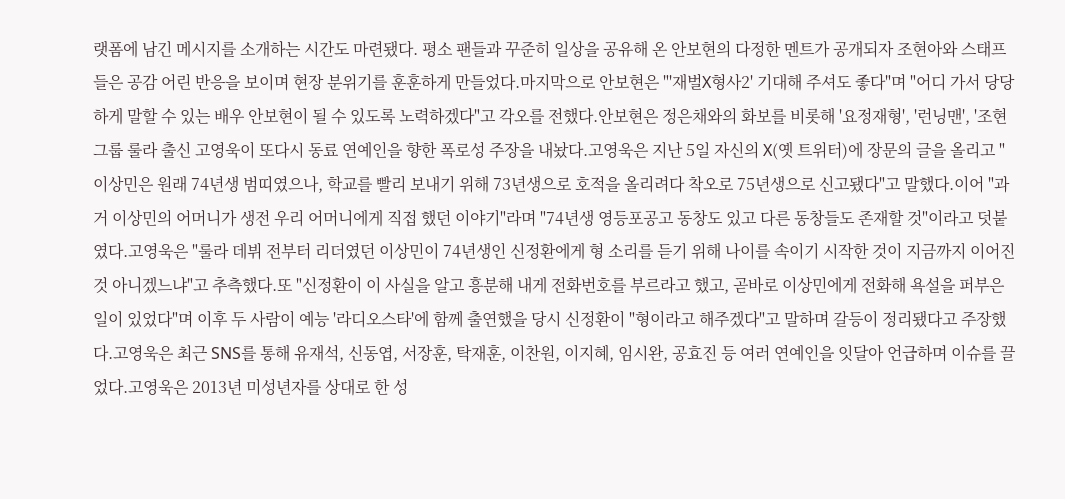랫폼에 남긴 메시지를 소개하는 시간도 마련됐다. 평소 팬들과 꾸준히 일상을 공유해 온 안보현의 다정한 멘트가 공개되자 조현아와 스태프들은 공감 어린 반응을 보이며 현장 분위기를 훈훈하게 만들었다.마지막으로 안보현은 "'재벌X형사2' 기대해 주셔도 좋다"며 "어디 가서 당당하게 말할 수 있는 배우 안보현이 될 수 있도록 노력하겠다"고 각오를 전했다.안보현은 정은채와의 화보를 비롯해 '요정재형', '런닝맨', '조현
그룹 룰라 출신 고영욱이 또다시 동료 연예인을 향한 폭로성 주장을 내놨다.고영욱은 지난 5일 자신의 X(옛 트위터)에 장문의 글을 올리고 "이상민은 원래 74년생 범띠였으나, 학교를 빨리 보내기 위해 73년생으로 호적을 올리려다 착오로 75년생으로 신고됐다"고 말했다.이어 "과거 이상민의 어머니가 생전 우리 어머니에게 직접 했던 이야기"라며 "74년생 영등포공고 동창도 있고 다른 동창들도 존재할 것"이라고 덧붙였다.고영욱은 "룰라 데뷔 전부터 리더였던 이상민이 74년생인 신정환에게 형 소리를 듣기 위해 나이를 속이기 시작한 것이 지금까지 이어진 것 아니겠느냐"고 추측했다.또 "신정환이 이 사실을 알고 흥분해 내게 전화번호를 부르라고 했고, 곧바로 이상민에게 전화해 욕설을 퍼부은 일이 있었다"며 이후 두 사람이 예능 '라디오스타'에 함께 출연했을 당시 신정환이 "형이라고 해주겠다"고 말하며 갈등이 정리됐다고 주장했다.고영욱은 최근 SNS를 통해 유재석, 신동엽, 서장훈, 탁재훈, 이찬원, 이지혜, 임시완, 공효진 등 여러 연예인을 잇달아 언급하며 이슈를 끌었다.고영욱은 2013년 미성년자를 상대로 한 성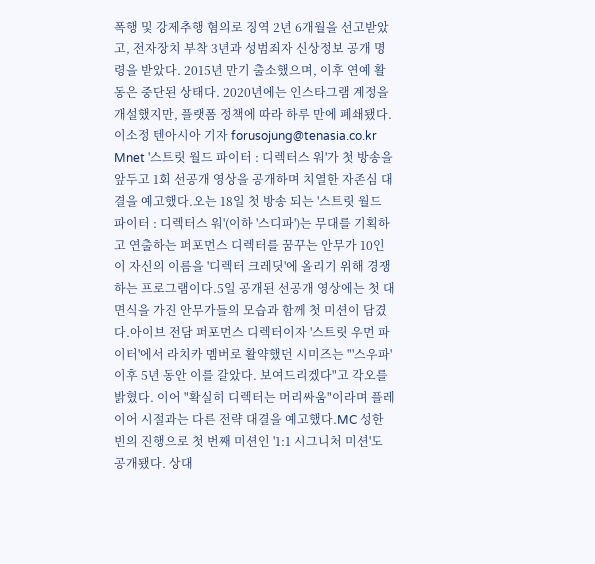폭행 및 강제추행 혐의로 징역 2년 6개월을 선고받았고, 전자장치 부착 3년과 성범죄자 신상정보 공개 명령을 받았다. 2015년 만기 출소했으며, 이후 연예 활동은 중단된 상태다. 2020년에는 인스타그램 계정을 개설했지만, 플랫폼 정책에 따라 하루 만에 폐쇄됐다.이소정 텐아시아 기자 forusojung@tenasia.co.kr
Mnet '스트릿 월드 파이터 : 디렉터스 워'가 첫 방송을 앞두고 1회 선공개 영상을 공개하며 치열한 자존심 대결을 예고했다.오는 18일 첫 방송 되는 '스트릿 월드 파이터 : 디렉터스 워'(이하 '스디파')는 무대를 기획하고 연출하는 퍼포먼스 디렉터를 꿈꾸는 안무가 10인이 자신의 이름을 '디렉터 크레딧'에 올리기 위해 경쟁하는 프로그램이다.5일 공개된 선공개 영상에는 첫 대면식을 가진 안무가들의 모습과 함께 첫 미션이 담겼다.아이브 전담 퍼포먼스 디렉터이자 '스트릿 우먼 파이터'에서 라치카 멤버로 활약했던 시미즈는 "'스우파' 이후 5년 동안 이를 갈았다. 보여드리겠다"고 각오를 밝혔다. 이어 "확실히 디렉터는 머리싸움"이라며 플레이어 시절과는 다른 전략 대결을 예고했다.MC 성한빈의 진행으로 첫 번째 미션인 '1:1 시그니처 미션'도 공개됐다. 상대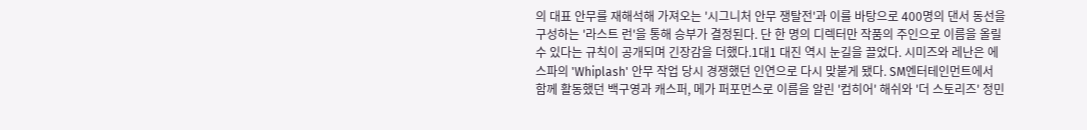의 대표 안무를 재해석해 가져오는 '시그니처 안무 쟁탈전'과 이를 바탕으로 400명의 댄서 동선을 구성하는 '라스트 런'을 통해 승부가 결정된다. 단 한 명의 디렉터만 작품의 주인으로 이름을 올릴 수 있다는 규칙이 공개되며 긴장감을 더했다.1대1 대진 역시 눈길을 끌었다. 시미즈와 레난은 에스파의 'Whiplash' 안무 작업 당시 경쟁했던 인연으로 다시 맞붙게 됐다. SM엔터테인먼트에서 함께 활동했던 백구영과 캐스퍼, 메가 퍼포먼스로 이름을 알린 '컴히어' 해쉬와 '더 스토리즈' 정민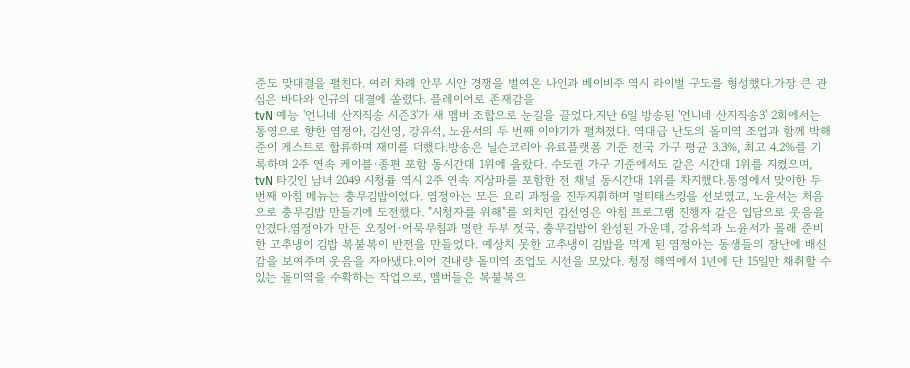준도 맞대결을 펼친다. 여러 차례 안무 시안 경쟁을 벌여온 나인과 베이비주 역시 라이벌 구도를 형성했다.가장 큰 관심은 바다와 인규의 대결에 쏠렸다. 플레이어로 존재감을
tvN 예능 '언니네 산지직송 시즌3'가 새 멤버 조합으로 눈길을 끌었다.지난 6일 방송된 '언니네 산지직송3' 2회에서는 통영으로 향한 염정아, 김선영, 강유석, 노윤서의 두 번째 이야기가 펼쳐졌다. 역대급 난도의 돌미역 조업과 함께 박해준이 게스트로 합류하며 재미를 더했다.방송은 닐슨코리아 유료플랫폼 기준 전국 가구 평균 3.3%, 최고 4.2%를 기록하며 2주 연속 케이블·종편 포함 동시간대 1위에 올랐다. 수도권 가구 기준에서도 같은 시간대 1위를 지켰으며, tvN 타깃인 남녀 2049 시청률 역시 2주 연속 지상파를 포함한 전 채널 동시간대 1위를 차지했다.통영에서 맞이한 두 번째 아침 메뉴는 충무김밥이었다. 염정아는 모든 요리 과정을 진두지휘하며 멀티태스킹을 선보였고, 노윤서는 처음으로 충무김밥 만들기에 도전했다. "시청자를 위해"를 외치던 김선영은 아침 프로그램 진행자 같은 입담으로 웃음을 안겼다.염정아가 만든 오징어·어묵무침과 명란 두부 젓국, 충무김밥이 완성된 가운데, 강유석과 노윤서가 몰래 준비한 고추냉이 김밥 복불복이 반전을 만들었다. 예상치 못한 고추냉이 김밥을 먹게 된 염정아는 동생들의 장난에 배신감을 보여주며 웃음을 자아냈다.이어 견내량 돌미역 조업도 시선을 모았다. 청정 해역에서 1년에 단 15일만 채취할 수 있는 돌미역을 수확하는 작업으로, 멤버들은 복불복으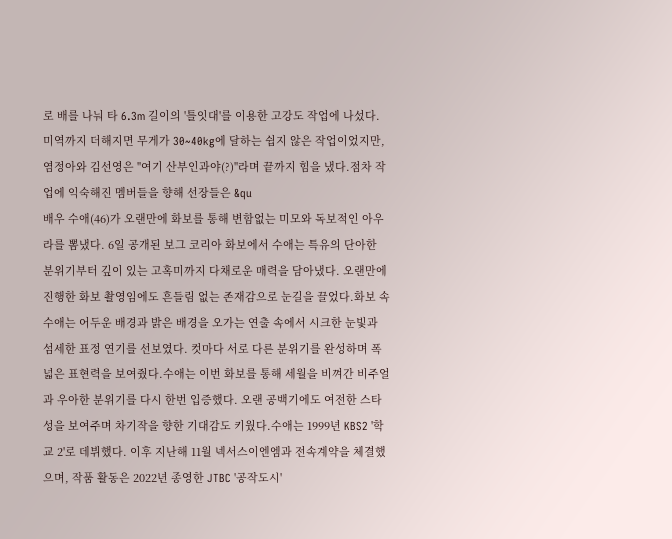로 배를 나눠 타 6.3m 길이의 '틀잇대'를 이용한 고강도 작업에 나섰다. 미역까지 더해지면 무게가 30~40kg에 달하는 쉽지 않은 작업이었지만, 염정아와 김선영은 "여기 산부인과야(?)"라며 끝까지 힘을 냈다.점차 작업에 익숙해진 멤버들을 향해 선장들은 &qu
배우 수애(46)가 오랜만에 화보를 통해 변함없는 미모와 독보적인 아우라를 뽐냈다. 6일 공개된 보그 코리아 화보에서 수애는 특유의 단아한 분위기부터 깊이 있는 고혹미까지 다채로운 매력을 담아냈다. 오랜만에 진행한 화보 촬영임에도 흔들림 없는 존재감으로 눈길을 끌었다.화보 속 수애는 어두운 배경과 밝은 배경을 오가는 연출 속에서 시크한 눈빛과 섬세한 표정 연기를 선보였다. 컷마다 서로 다른 분위기를 완성하며 폭넓은 표현력을 보여줬다.수애는 이번 화보를 통해 세월을 비껴간 비주얼과 우아한 분위기를 다시 한번 입증했다. 오랜 공백기에도 여전한 스타성을 보여주며 차기작을 향한 기대감도 키웠다.수애는 1999년 KBS2 '학교 2'로 데뷔했다. 이후 지난해 11월 넥서스이엔엠과 전속계약을 체결했으며, 작품 활동은 2022년 종영한 JTBC '공작도시'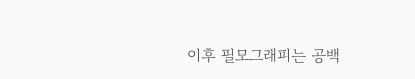이후 필모그래피는 공백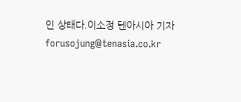인 상태다.이소정 텐아시아 기자 forusojung@tenasia.co.kr